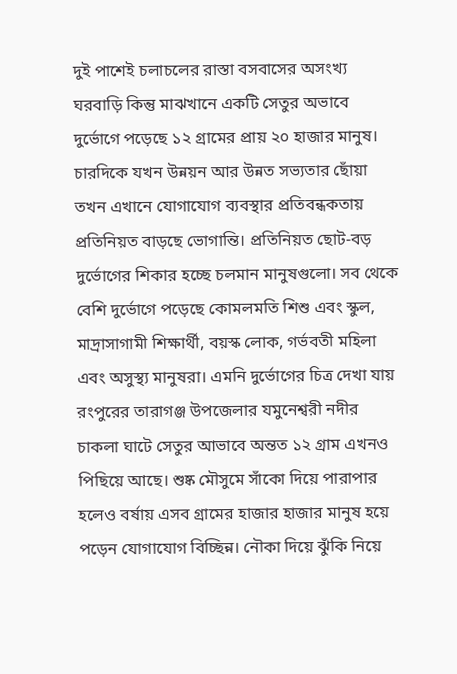দুই পাশেই চলাচলের রাস্তা বসবাসের অসংখ্য ঘরবাড়ি কিন্তু মাঝখানে একটি সেতুর অভাবে দুর্ভোগে পড়েছে ১২ গ্রামের প্রায় ২০ হাজার মানুষ। চারদিকে যখন উন্নয়ন আর উন্নত সভ্যতার ছোঁয়া তখন এখানে যোগাযোগ ব্যবস্থার প্রতিবন্ধকতায় প্রতিনিয়ত বাড়ছে ভোগান্তি। প্রতিনিয়ত ছোট-বড় দুর্ভোগের শিকার হচ্ছে চলমান মানুষগুলো। সব থেকে বেশি দুর্ভোগে পড়েছে কোমলমতি শিশু এবং স্কুল, মাদ্রাসাগামী শিক্ষার্থী, বয়স্ক লোক, গর্ভবতী মহিলা এবং অসুস্থ্য মানুষরা। এমনি দুর্ভোগের চিত্র দেখা যায় রংপুরের তারাগঞ্জ উপজেলার যমুনেশ্বরী নদীর চাকলা ঘাটে সেতুর আভাবে অন্তত ১২ গ্রাম এখনও পিছিয়ে আছে। শুষ্ক মৌসুমে সাঁকো দিয়ে পারাপার হলেও বর্ষায় এসব গ্রামের হাজার হাজার মানুষ হয়ে পড়েন যোগাযোগ বিচ্ছিন্ন। নৌকা দিয়ে ঝুঁকি নিয়ে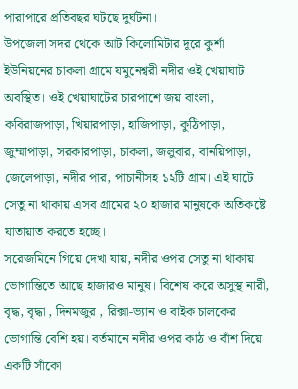পারাপারে প্রতিবছর ঘটছে দুর্ঘটনা।
উপজেলা সদর থেকে আট কিলোমিটার দূরে কুর্শা ইউনিয়নের চাকলা গ্রামে যমুনেশ্বরী নদীর ওই খেয়াঘাট অবস্থিত। ওই খেয়াঘাটের চারপাশে জয় বাংলা, কবিরাজপাড়া, খিয়ারপাড়া, হাজিপাড়া, কুঠিপাড়া, জুম্মাপাড়া, সরকারপাড়া, চাকলা, জলুবার, বানয়িপাড়া, জেলেপাড়া, নদীর পার, পাচানীসহ ১২টি গ্রাম। এই ঘাটে সেতু না থাকায় এসব গ্রামের ২০ হাজার মানুষকে অতিকষ্টে যাতায়াত করতে হচ্ছে।
সরেজমিনে গিয়ে দেখা যায়, নদীর ওপর সেতু না থাকায় ভোগান্তিতে আছে হাজারও মানুষ। বিশেষ করে অসুস্থ নারী, বৃদ্ধ, বৃদ্ধা , দিনমজুর , রিক্সা-ভ্যান ও বাইক চালকের ভোগান্তি বেশি হয়। বর্তমানে নদীর ওপর কাঠ ও বাঁশ দিয়ে একটি সাঁকো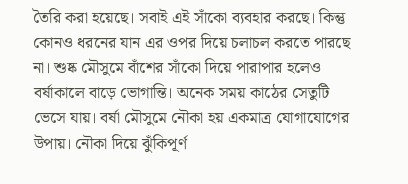তৈরি করা হয়েছে। সবাই এই সাঁকো ব্যবহার করছে। কিন্তু কোনও ধরনের যান এর ওপর দিয়ে চলাচল করতে পারছে না। শুষ্ক মৌসুমে বাঁশের সাঁকো দিয়ে পারাপার হলেও বর্ষাকালে বাড়ে ভোগান্তি। অনেক সময় কাঠের সেতুটি ভেসে যায়। বর্ষা মৌসুমে নৌকা হয় একমাত্র যোগাযোগের উপায়। নৌকা দিয়ে ঝুঁকিপূর্ণ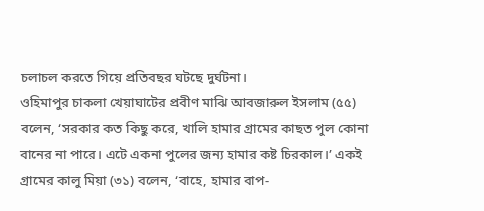চলাচল করতে গিয়ে প্রতিবছর ঘটছে দুর্ঘটনা।
ওহিমাপুর চাকলা খেয়াঘাটের প্রবীণ মাঝি আবজারুল ইসলাম (৫৫) বলেন, ‘সরকার কত কিছু করে, খালি হামার গ্রামের কাছত পুল কোনা বানের না পারে। এটে একনা পুলের জন্য হামার কষ্ট চিরকাল।’ একই গ্রামের কালু মিয়া (৩১) বলেন, ‘বাহে, হামার বাপ-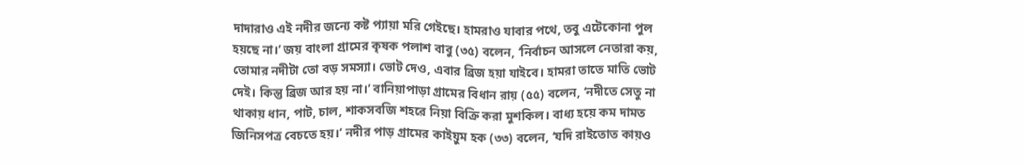দাদারাও এই নদীর জন্যে কষ্ট প্যায়া মরি গেইছে। হামরাও যাবার পথে, তবু এটেকোনা পুল হয়ছে না।’ জয় বাংলা গ্রামের কৃষক পলাশ বাবু (৩৫) বলেন, ‘নির্বাচন আসলে নেতারা কয়, তোমার নদীটা তো বড় সমস্যা। ভোট দেও, এবার ব্রিজ হয়া যাইবে। হামরা তাতে মাতি ভোট দেই। কিন্তু ব্রিজ আর হয় না।’ বানিয়াপাড়া গ্রামের বিধান রায় (৫৫) বলেন, ‘নদীতে সেতু না থাকায় ধান, পাট, চাল, শাকসবজি শহরে নিয়া বিক্রি করা মুশকিল। বাধ্য হয়ে কম দামত জিনিসপত্র বেচতে হয়।’ নদীর পাড় গ্রামের কাইয়ুম হক (৩৩) বলেন, ‘যদি রাইতোত কায়ও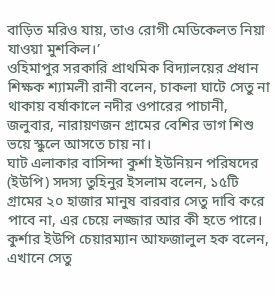বাড়িত মরিও যায়, তাও রোগী মেডিকেলত নিয়া যাওয়া মুশকিল।’
ওহিমাপুর সরকারি প্রাথমিক বিদ্যালয়ের প্রধান শিক্ষক শ্যামলী রানী বলেন, চাকলা ঘাটে সেতু না থাকায় বর্ষাকালে নদীর ওপারের পাচানী, জলুবার, নারায়ণজন গ্রামের বেশির ভাগ শিশু ভয়ে স্কুলে আসতে চায় না।
ঘাট এলাকার বাসিন্দা কুর্শা ইউনিয়ন পরিষদের (ইউপি) সদস্য তুহিনুর ইসলাম বলেন, ১৫টি গ্রামের ২০ হাজার মানুষ বারবার সেতু দাবি করে পাবে না, এর চেয়ে লজ্জার আর কী হতে পারে।
কুর্শার ইউপি চেয়ারম্যান আফজালুল হক বলেন, এখানে সেতু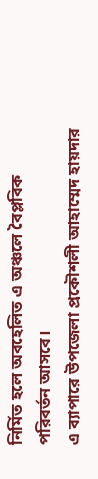নির্মিত হলে অবহেলিত এ অঞ্চলে বৈপ্লবিক পরিবর্তন আসবে।
এ ব্যাপারে উপজেলা প্রকৌশলী আহাম্মেদ হায়দার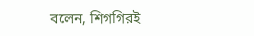বলেন, শিগগিরই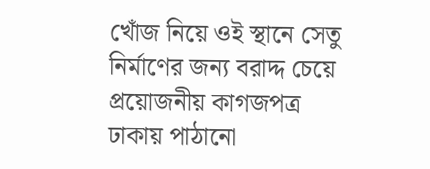খোঁজ নিয়ে ওই স্থানে সেতু নির্মাণের জন্য বরাদ্দ চেয়ে প্রয়োজনীয় কাগজপত্র ঢাকায় পাঠানো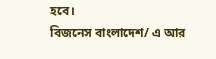হবে।
বিজনেস বাংলাদেশ/ এ আর